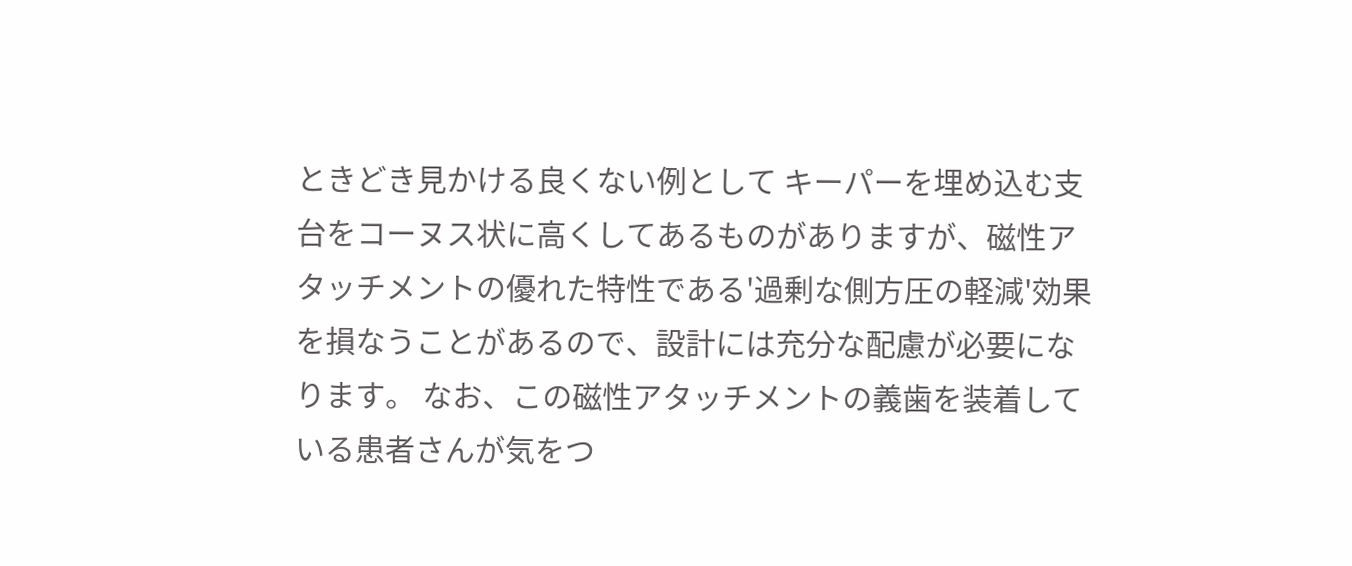ときどき見かける良くない例として キーパーを埋め込む支台をコーヌス状に高くしてあるものがありますが、磁性アタッチメントの優れた特性である'過剰な側方圧の軽減'効果を損なうことがあるので、設計には充分な配慮が必要になります。 なお、この磁性アタッチメントの義歯を装着している患者さんが気をつ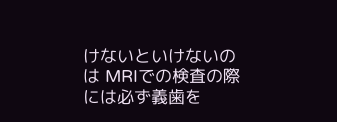けないといけないのは MRIでの検査の際には必ず義歯を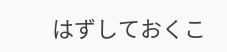はずしておくこ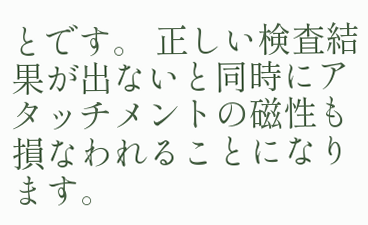とです。 正しい検査結果が出ないと同時にアタッチメントの磁性も損なわれることになります。